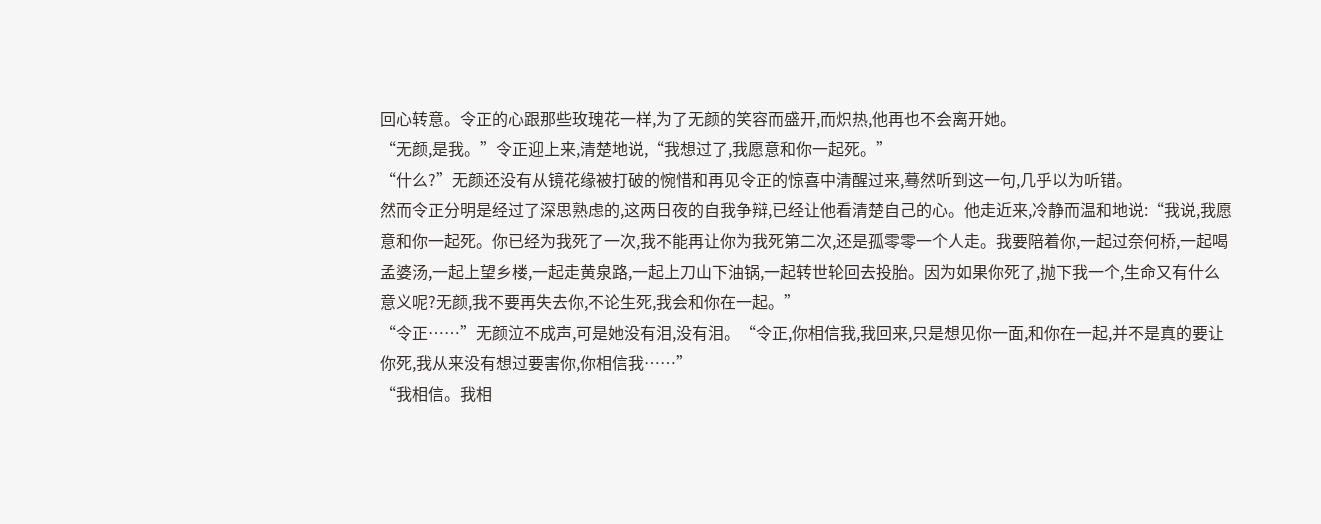回心转意。令正的心跟那些玫瑰花一样,为了无颜的笑容而盛开,而炽热,他再也不会离开她。
“无颜,是我。”令正迎上来,清楚地说,“我想过了,我愿意和你一起死。”
“什么?”无颜还没有从镜花缘被打破的惋惜和再见令正的惊喜中清醒过来,蓦然听到这一句,几乎以为听错。
然而令正分明是经过了深思熟虑的,这两日夜的自我争辩,已经让他看清楚自己的心。他走近来,冷静而温和地说:“我说,我愿意和你一起死。你已经为我死了一次,我不能再让你为我死第二次,还是孤零零一个人走。我要陪着你,一起过奈何桥,一起喝孟婆汤,一起上望乡楼,一起走黄泉路,一起上刀山下油锅,一起转世轮回去投胎。因为如果你死了,抛下我一个,生命又有什么意义呢?无颜,我不要再失去你,不论生死,我会和你在一起。”
“令正……”无颜泣不成声,可是她没有泪,没有泪。“令正,你相信我,我回来,只是想见你一面,和你在一起,并不是真的要让你死,我从来没有想过要害你,你相信我……”
“我相信。我相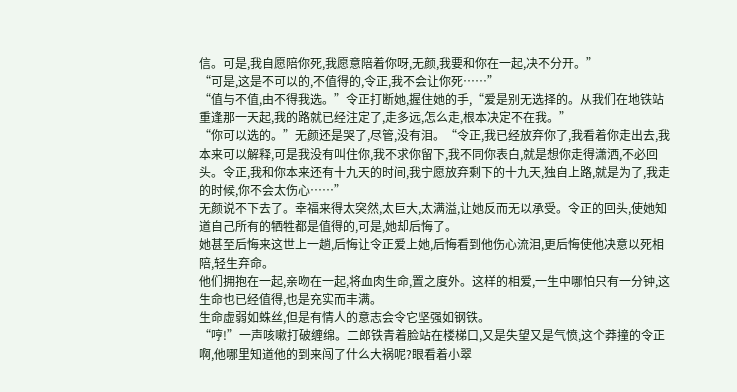信。可是,我自愿陪你死,我愿意陪着你呀,无颜,我要和你在一起,决不分开。”
“可是,这是不可以的,不值得的,令正,我不会让你死……”
“值与不值,由不得我选。”令正打断她,握住她的手,“爱是别无选择的。从我们在地铁站重逢那一天起,我的路就已经注定了,走多远,怎么走,根本决定不在我。”
“你可以选的。”无颜还是哭了,尽管,没有泪。“令正,我已经放弃你了,我看着你走出去,我本来可以解释,可是我没有叫住你,我不求你留下,我不同你表白,就是想你走得潇洒,不必回头。令正,我和你本来还有十九天的时间,我宁愿放弃剩下的十九天,独自上路,就是为了,我走的时候,你不会太伤心……”
无颜说不下去了。幸福来得太突然,太巨大,太满溢,让她反而无以承受。令正的回头,使她知道自己所有的牺牲都是值得的,可是,她却后悔了。
她甚至后悔来这世上一趟,后悔让令正爱上她,后悔看到他伤心流泪,更后悔使他决意以死相陪,轻生弃命。
他们拥抱在一起,亲吻在一起,将血肉生命,置之度外。这样的相爱,一生中哪怕只有一分钟,这生命也已经值得,也是充实而丰满。
生命虚弱如蛛丝,但是有情人的意志会令它坚强如钢铁。
“哼!”一声咳嗽打破缠绵。二郎铁青着脸站在楼梯口,又是失望又是气愤,这个莽撞的令正啊,他哪里知道他的到来闯了什么大祸呢?眼看着小翠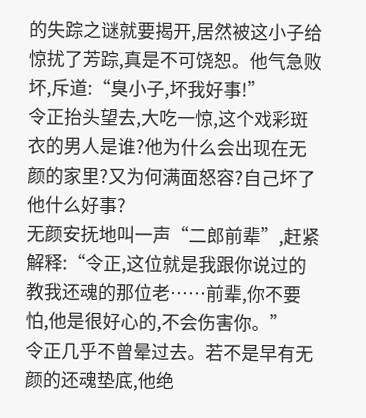的失踪之谜就要揭开,居然被这小子给惊扰了芳踪,真是不可饶恕。他气急败坏,斥道:“臭小子,坏我好事!”
令正抬头望去,大吃一惊,这个戏彩斑衣的男人是谁?他为什么会出现在无颜的家里?又为何满面怒容?自己坏了他什么好事?
无颜安抚地叫一声“二郎前辈”,赶紧解释:“令正,这位就是我跟你说过的教我还魂的那位老……前辈,你不要怕,他是很好心的,不会伤害你。”
令正几乎不曾晕过去。若不是早有无颜的还魂垫底,他绝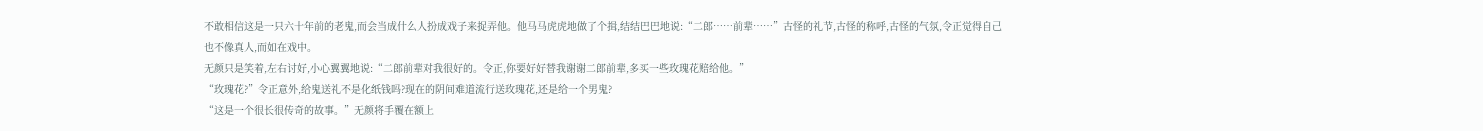不敢相信这是一只六十年前的老鬼,而会当成什么人扮成戏子来捉弄他。他马马虎虎地做了个揖,结结巴巴地说:“二郎……前辈……”古怪的礼节,古怪的称呼,古怪的气氛,令正觉得自己也不像真人,而如在戏中。
无颜只是笑着,左右讨好,小心翼翼地说:“二郎前辈对我很好的。令正,你要好好替我谢谢二郎前辈,多买一些玫瑰花赔给他。”
“玫瑰花?”令正意外,给鬼送礼不是化纸钱吗?现在的阴间难道流行送玫瑰花,还是给一个男鬼?
“这是一个很长很传奇的故事。”无颜将手覆在额上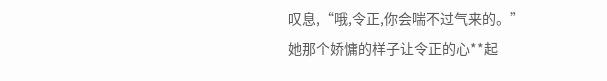叹息,“哦,令正,你会喘不过气来的。”
她那个娇慵的样子让令正的心**起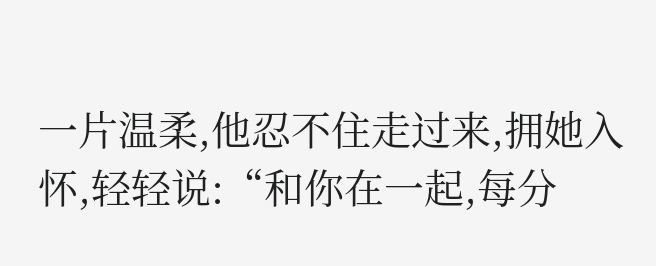一片温柔,他忍不住走过来,拥她入怀,轻轻说:“和你在一起,每分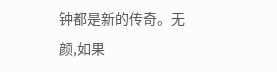钟都是新的传奇。无颜,如果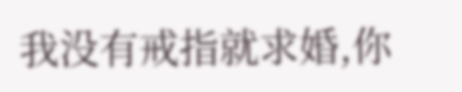我没有戒指就求婚,你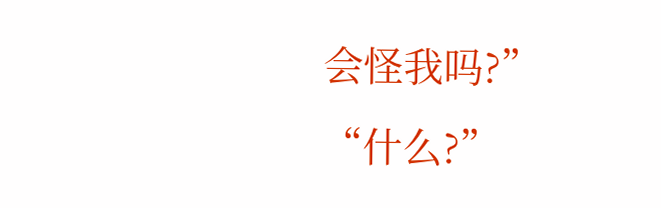会怪我吗?”
“什么?”